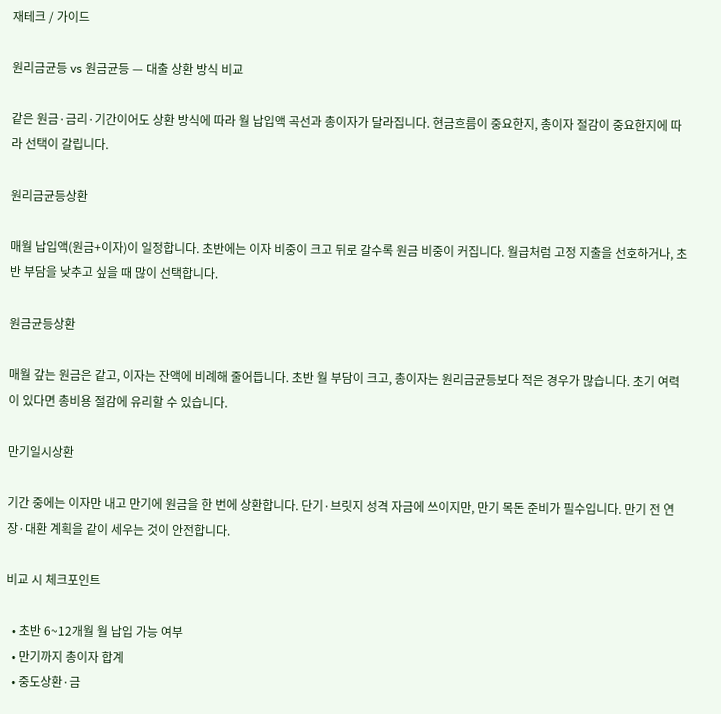재테크 / 가이드

원리금균등 vs 원금균등 — 대출 상환 방식 비교

같은 원금·금리·기간이어도 상환 방식에 따라 월 납입액 곡선과 총이자가 달라집니다. 현금흐름이 중요한지, 총이자 절감이 중요한지에 따라 선택이 갈립니다.

원리금균등상환

매월 납입액(원금+이자)이 일정합니다. 초반에는 이자 비중이 크고 뒤로 갈수록 원금 비중이 커집니다. 월급처럼 고정 지출을 선호하거나, 초반 부담을 낮추고 싶을 때 많이 선택합니다.

원금균등상환

매월 갚는 원금은 같고, 이자는 잔액에 비례해 줄어듭니다. 초반 월 부담이 크고, 총이자는 원리금균등보다 적은 경우가 많습니다. 초기 여력이 있다면 총비용 절감에 유리할 수 있습니다.

만기일시상환

기간 중에는 이자만 내고 만기에 원금을 한 번에 상환합니다. 단기·브릿지 성격 자금에 쓰이지만, 만기 목돈 준비가 필수입니다. 만기 전 연장·대환 계획을 같이 세우는 것이 안전합니다.

비교 시 체크포인트

  • 초반 6~12개월 월 납입 가능 여부
  • 만기까지 총이자 합계
  • 중도상환·금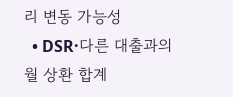리 변동 가능성
  • DSR·다른 대출과의 월 상환 합계